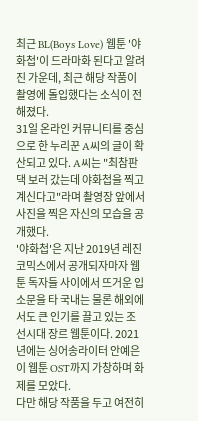최근 BL(Boys Love) 웹툰 '야화첩'이 드라마화 된다고 알려진 가운데, 최근 해당 작품이 촬영에 돌입했다는 소식이 전해졌다.
31일 온라인 커뮤니티를 중심으로 한 누리꾼 A씨의 글이 확산되고 있다. A씨는 "최참판댁 보러 갔는데 야화첩을 찍고 계신다고"라며 촬영장 앞에서 사진을 찍은 자신의 모습을 공개했다.
'야화첩'은 지난 2019년 레진코믹스에서 공개되자마자 웹툰 독자들 사이에서 뜨거운 입소문을 타 국내는 물론 해외에서도 큰 인기를 끌고 있는 조선시대 장르 웹툰이다. 2021년에는 싱어송라이터 안예은이 웹툰 OST까지 가창하며 화제를 모았다.
다만 해당 작품을 두고 여전히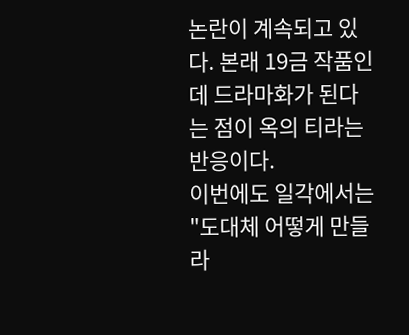논란이 계속되고 있다. 본래 19금 작품인데 드라마화가 된다는 점이 옥의 티라는 반응이다.
이번에도 일각에서는 "도대체 어떻게 만들라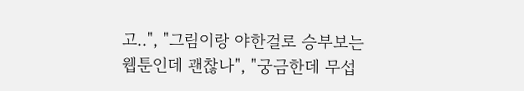고..", "그림이랑 야한걸로 승부보는 웹툰인데 괜찮나", "궁금한데 무섭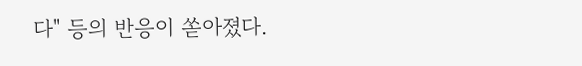다" 등의 반응이 쏟아졌다.